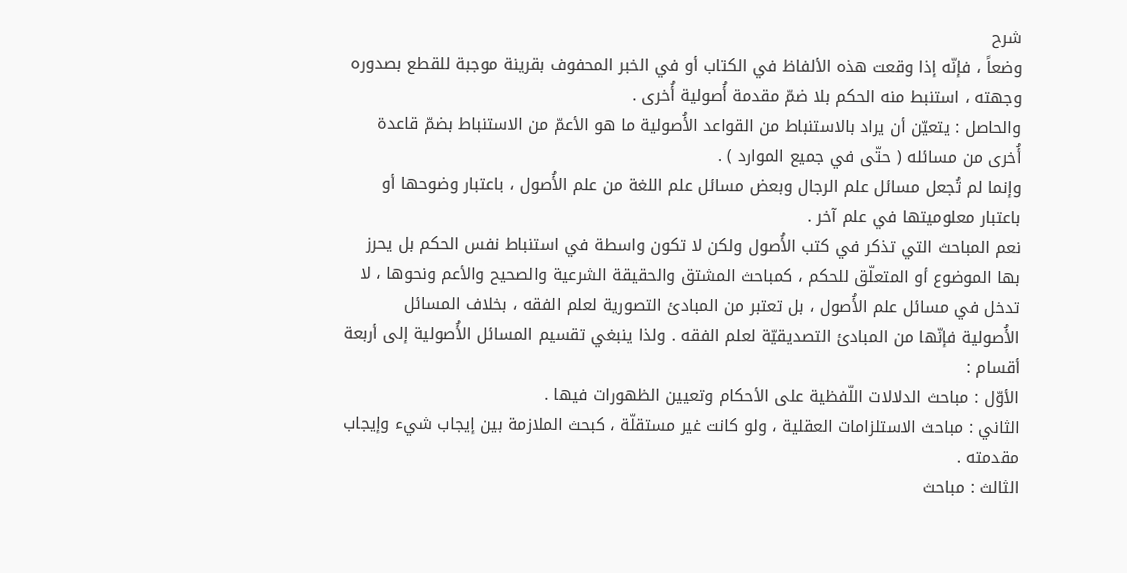شرح
وضعاً ، فإنّه إذا وقعت هذه الألفاظ في الكتاب أو في الخبر المحفوف بقرينة موجبة للقطع بصدوره وجهته ، استنبط منه الحكم بلا ضمّ مقدمة أُصولية أُخرى .
والحاصل : يتعيّن أن يراد بالاستنباط من القواعد الأُصولية ما هو الأعمّ من الاستنباط بضمّ قاعدة أُخرى من مسائله ( حتّى في جميع الموارد ) .
وإنما لم تُجعل مسائل علم الرجال وبعض مسائل علم اللغة من علم الأُصول ، باعتبار وضوحها أو باعتبار معلوميتها في علم آخر .
نعم المباحث التي تذكر في كتب الأُصول ولكن لا تكون واسطة في استنباط نفس الحكم بل يحرز بها الموضوع أو المتعلّق للحكم ، كمباحث المشتق والحقيقة الشرعية والصحيح والأعم ونحوها ، لا تدخل في مسائل علم الأُصول ، بل تعتبر من المبادئ التصورية لعلم الفقه ، بخلاف المسائل الأُصولية فإنّها من المبادئ التصديقيّة لعلم الفقه . ولذا ينبغي تقسيم المسائل الأُصولية إلى أربعة أقسام :
الأوّل : مباحث الدلالات اللّفظية على الأحكام وتعيين الظهورات فيها .
الثاني : مباحث الاستلزامات العقلية ، ولو كانت غير مستقلّة ، كبحث الملازمة بين إيجاب شيء وإيجاب مقدمته .
الثالث : مباحث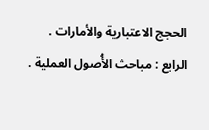الحجج الاعتبارية والأمارات .
الرابع : مباحث الأُصول العملية .